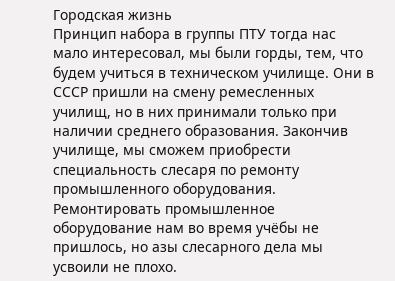Городская жизнь
Принцип набора в группы ПТУ тогда нас мало интересовал, мы были горды, тем, что будем учиться в техническом училище. Они в СССР пришли на смену ремесленных училищ, но в них принимали только при наличии среднего образования. Закончив училище, мы сможем приобрести специальность слесаря по ремонту промышленного оборудования.
Ремонтировать промышленное оборудование нам во время учёбы не пришлось, но азы слесарного дела мы усвоили не плохо.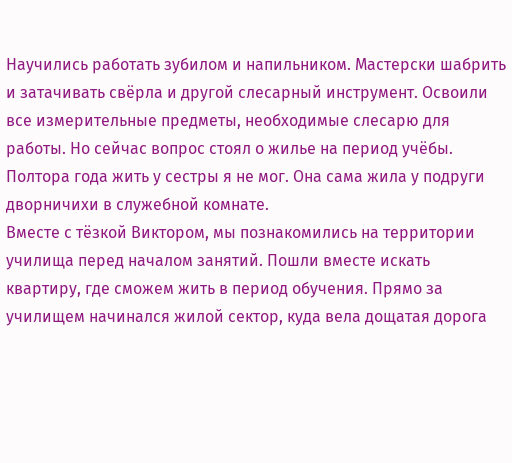Научились работать зубилом и напильником. Мастерски шабрить и затачивать свёрла и другой слесарный инструмент. Освоили все измерительные предметы, необходимые слесарю для работы. Но сейчас вопрос стоял о жилье на период учёбы. Полтора года жить у сестры я не мог. Она сама жила у подруги дворничихи в служебной комнате.
Вместе с тёзкой Виктором, мы познакомились на территории училища перед началом занятий. Пошли вместе искать квартиру, где сможем жить в период обучения. Прямо за училищем начинался жилой сектор, куда вела дощатая дорога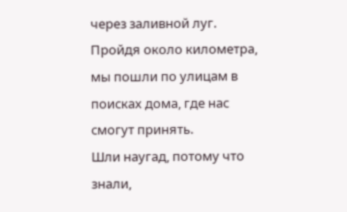через заливной луг. Пройдя около километра, мы пошли по улицам в поисках дома, где нас смогут принять.
Шли наугад, потому что знали,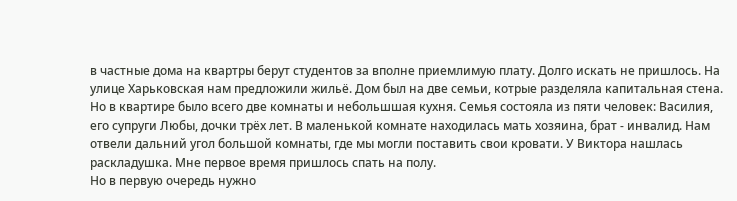в частные дома на квартры берут студентов за вполне приемлимую плату. Долго искать не пришлось. На улице Харьковская нам предложили жильё. Дом был на две семьи, котрые разделяла капитальная стена. Но в квартире было всего две комнаты и небольшшая кухня. Семья состояла из пяти человек: Василия, его супруги Любы, дочки трёх лет. В маленькой комнате находилась мать хозяина, брат - инвалид. Нам отвели дальний угол большой комнаты, где мы могли поставить свои кровати. У Виктора нашлась раскладушка. Мне первое время пришлось спать на полу.
Но в первую очередь нужно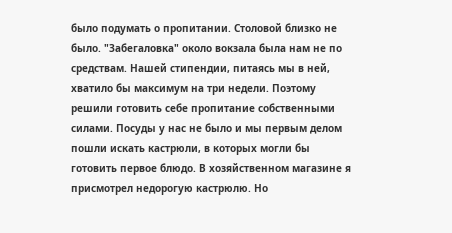было подумать о пропитании. Столовой близко не было. "Забегаловка" около вокзала была нам не по средствам. Нашей стипендии, питаясь мы в ней, хватило бы максимум на три недели. Поэтому решили готовить себе пропитание собственными силами. Посуды у нас не было и мы первым делом пошли искать кастрюли, в которых могли бы готовить первое блюдо. В хозяйственном магазине я присмотрел недорогую кастрюлю. Но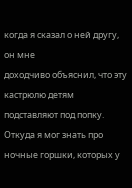когда я сказал о ней другу, он мне
доходчиво объяснил, что эту кастрюлю детям подставляют под попку. Откуда я мог знать про ночные горшки, которых у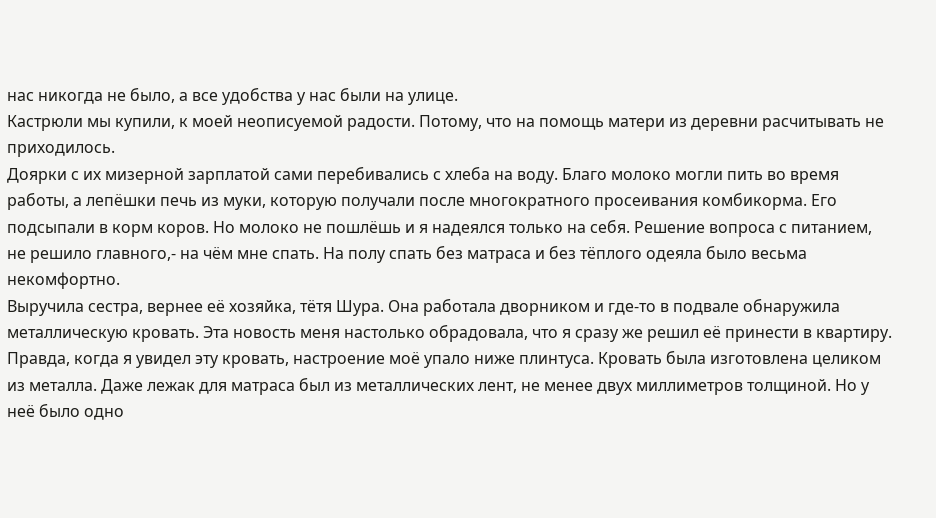нас никогда не было, а все удобства у нас были на улице.
Кастрюли мы купили, к моей неописуемой радости. Потому, что на помощь матери из деревни расчитывать не приходилось.
Доярки с их мизерной зарплатой сами перебивались с хлеба на воду. Благо молоко могли пить во время работы, а лепёшки печь из муки, которую получали после многократного просеивания комбикорма. Его подсыпали в корм коров. Но молоко не пошлёшь и я надеялся только на себя. Решение вопроса с питанием, не решило главного,- на чём мне спать. На полу спать без матраса и без тёплого одеяла было весьма некомфортно.
Выручила сестра, вернее её хозяйка, тётя Шура. Она работала дворником и где-то в подвале обнаружила металлическую кровать. Эта новость меня настолько обрадовала, что я сразу же решил её принести в квартиру. Правда, когда я увидел эту кровать, настроение моё упало ниже плинтуса. Кровать была изготовлена целиком из металла. Даже лежак для матраса был из металлических лент, не менее двух миллиметров толщиной. Но у неё было одно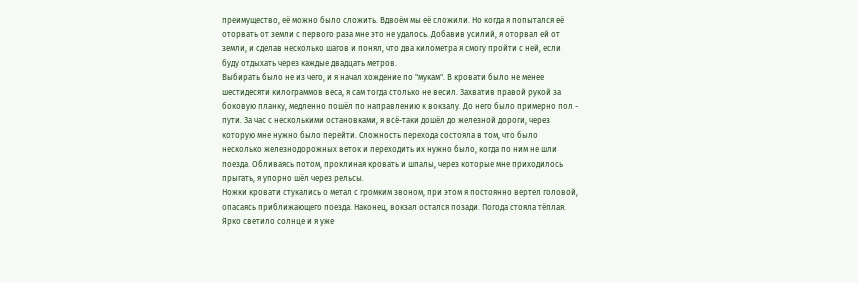преимущество, её можно было сложить. Вдвоём мы её сложили. Но когда я попытался её оторвать от земли с первого раза мне это не удалось. Добавив усилий, я оторвал ей от земли, и сделав несколько шагов и понял, что два километра я смогу пройти с ней, если буду отдыхать через каждые двадцать метров.
Выбирать было не из чего, и я начал хождение по "мукам". В кровати было не менее шестидесяти килограммов веса, я сам тогда столько не весил. Захватив правой рукой за боковую планку, медленно пошёл по направлению к вокзалу. До него было примерно пол - пути. За час с несколькими остановками, я всё-таки дошёл до железной дороги, через которую мне нужно было перейти. Сложность перехода состояла в том, что было несколько железнодорожных веток и переходить их нужно было, когда по ним не шли поезда. Обливаясь потом, проклиная кровать и шпалы, через которые мне приходилось прыгать, я упорно шёл через рельсы.
Ножки кровати стукались о метал с громким звоном, при этом я постоянно вертел головой, опасаясь приближающего поезда. Наконец, вокзал остался позади. Погода стояла тёплая. Ярко светило солнце и я уже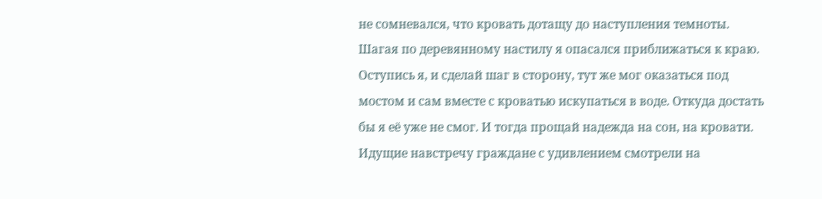не сомневался, что кровать дотащу до наступления темноты. Шагая по деревянному настилу я опасался приближаться к краю. Оступись я, и сделай шаг в сторону, тут же мог оказаться под мостом и сам вместе с кроватью искупаться в воде. Откуда достать бы я её уже не смог. И тогда прощай надежда на сон, на кровати. Идущие навстречу граждане с удивлением смотрели на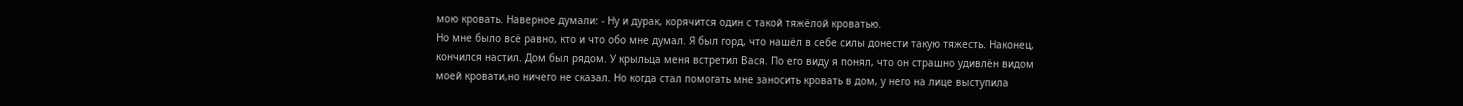мою кровать. Наверное думали: - Ну и дурак, корячится один с такой тяжёлой кроватью.
Но мне было всё равно, кто и что обо мне думал. Я был горд, что нашёл в себе силы донести такую тяжесть. Наконец, кончился настил. Дом был рядом. У крыльца меня встретил Вася. По его виду я понял, что он страшно удивлён видом моей кровати,но ничего не сказал. Но когда стал помогать мне заносить кровать в дом, у него на лице выступила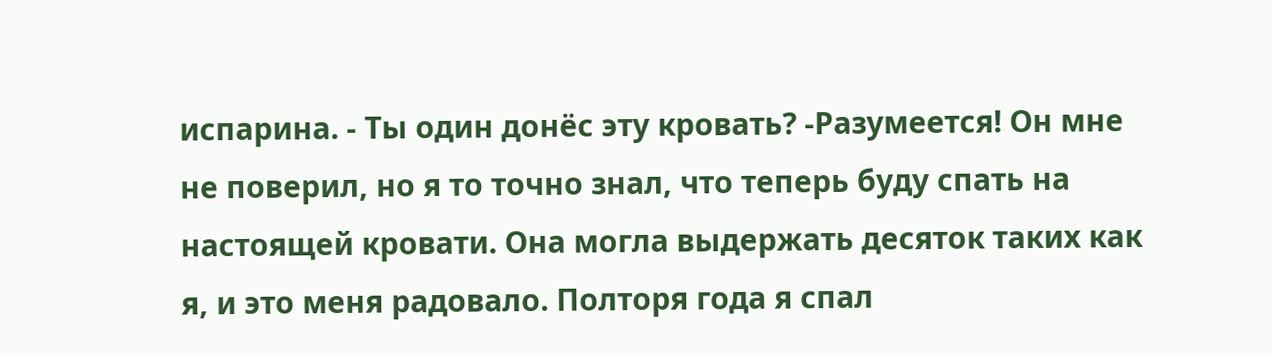испарина. - Ты один донёс эту кровать? -Разумеется! Он мне не поверил, но я то точно знал, что теперь буду спать на настоящей кровати. Она могла выдержать десяток таких как я, и это меня радовало. Полторя года я спал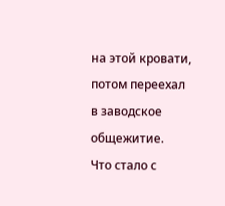на этой кровати, потом переехал в заводское общежитие.
Что стало с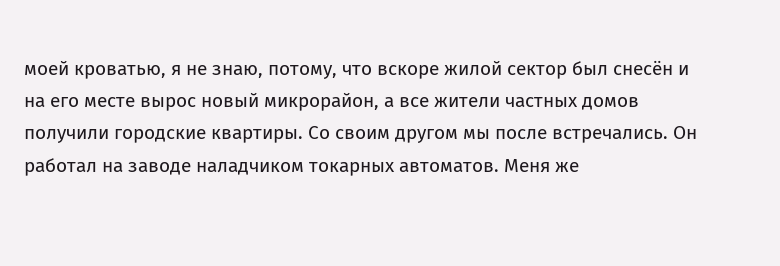моей кроватью, я не знаю, потому, что вскоре жилой сектор был снесён и на его месте вырос новый микрорайон, а все жители частных домов получили городские квартиры. Со своим другом мы после встречались. Он работал на заводе наладчиком токарных автоматов. Меня же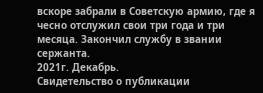вскоре забрали в Советскую армию, где я чесно отслужил свои три года и три месяца. Закончил службу в звании сержанта.
2021г. Декабрь.
Свидетельство о публикации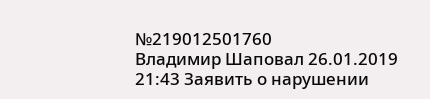№219012501760
Владимир Шаповал 26.01.2019 21:43 Заявить о нарушении